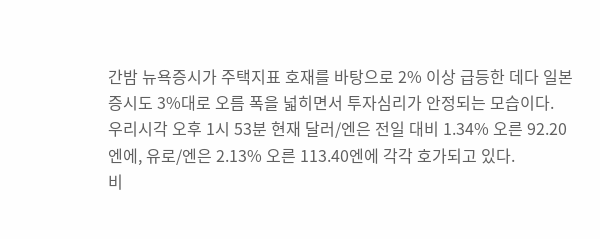간밤 뉴욕증시가 주택지표 호재를 바탕으로 2% 이상 급등한 데다 일본증시도 3%대로 오름 폭을 넓히면서 투자심리가 안정되는 모습이다.
우리시각 오후 1시 53분 현재 달러/엔은 전일 대비 1.34% 오른 92.20엔에, 유로/엔은 2.13% 오른 113.40엔에 각각 호가되고 있다.
비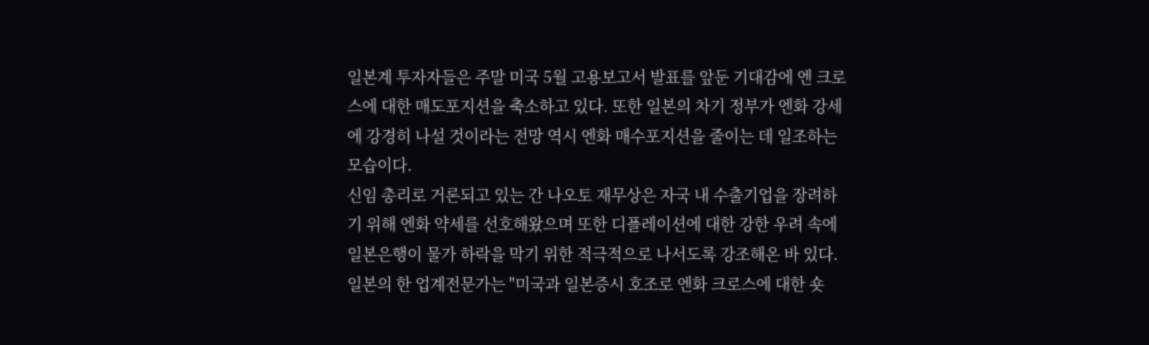일본계 투자자들은 주말 미국 5월 고용보고서 발표를 앞둔 기대감에 엔 크로스에 대한 매도포지션을 축소하고 있다. 또한 일본의 차기 정부가 엔화 강세에 강경히 나설 것이라는 전망 역시 엔화 매수포지션을 줄이는 데 일조하는 모습이다.
신임 총리로 거론되고 있는 간 나오토 재무상은 자국 내 수출기업을 장려하기 위해 엔화 약세를 선호해왔으며 또한 디플레이션에 대한 강한 우려 속에 일본은행이 물가 하락을 막기 위한 적극적으로 나서도록 강조해온 바 있다.
일본의 한 업계전문가는 "미국과 일본증시 호조로 엔화 크로스에 대한 숏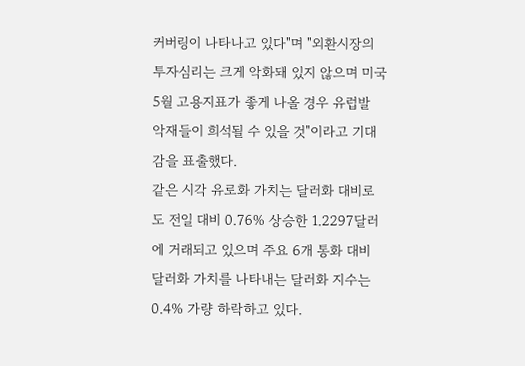커버링이 나타나고 있다"며 "외환시장의 투자심리는 크게 악화돼 있지 않으며 미국 5월 고용지표가 좋게 나올 경우 유럽발 악재들이 희석될 수 있을 것"이라고 기대감을 표출했다.
같은 시각 유로화 가치는 달러화 대비로도 전일 대비 0.76% 상승한 1.2297달러에 거래되고 있으며 주요 6개 통화 대비 달러화 가치를 나타내는 달러화 지수는 0.4% 가량 하락하고 있다.